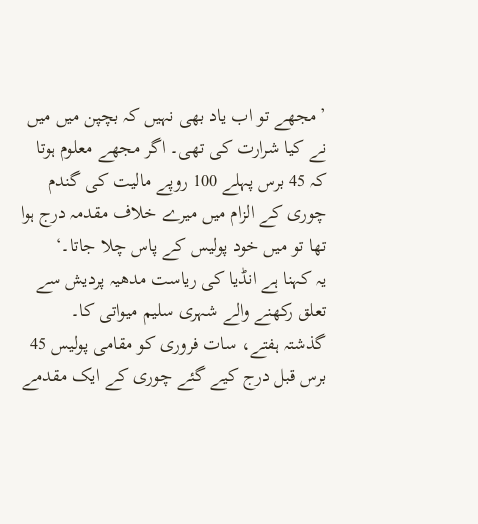’مجھے تو اب یاد بھی نہیں کہ بچپن میں میں نے کیا شرارت کی تھی۔ اگر مجھے معلوم ہوتا کہ 45 برس پہلے 100 روپے مالیت کی گندم چوری کے الزام میں میرے خلاف مقدمہ درج ہوا تھا تو میں خود پولیس کے پاس چلا جاتا۔‘
یہ کہنا ہے انڈیا کی ریاست مدھیہ پردیش سے تعلق رکھنے والے شہری سلیم میواتی کا۔
گذشتہ ہفتے، سات فروری کو مقامی پولیس 45 برس قبل درج کیے گئے چوری کے ایک مقدمے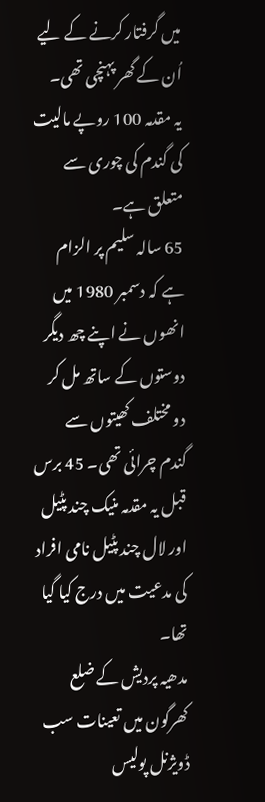میں گرفتار کرنے کے لیے اُن کے گھر پہنچی تھی۔
یہ مقدمہ 100 روپے مالیت کی گندم کی چوری سے متعلق ہے۔
65 سالہ سلیم پر الزام ہے کہ دسمبر 1980 میں انھوں نے اپنے چھ دیگر دوستوں کے ساتھ مل کر دو مختلف کھیتوں سے گندم چرائی تھی۔ 45 برس قبل یہ مقدمہ منیک چند پٹیل اور لال چند پٹیل نامی افراد کی مدعیت میں درج کیا گیا تھا۔
مدھیہ پردیش کے ضلع کھرگون میں تعینات سب ڈویژنل پولیس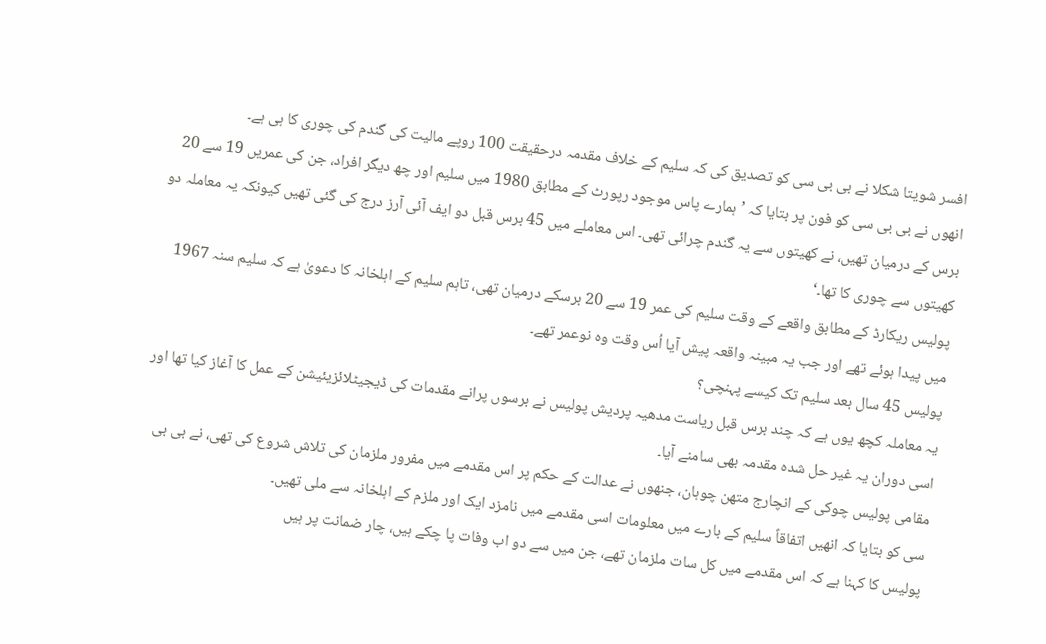افسر شویتا شکلا نے بی بی سی کو تصدیق کی کہ سلیم کے خلاف مقدمہ درحقیقت 100 روپے مالیت کی گندم کی چوری کا ہی ہے۔
انھوں نے بی بی سی کو فون پر بتایا کہ ’ہمارے پاس موجود رپورٹ کے مطابق 1980 میں سلیم اور چھ دیگر افراد، جن کی عمریں 19 سے 20 برس کے درمیان تھیں، نے کھیتوں سے یہ گندم چرائی تھی۔ اس معاملے میں 45 برس قبل دو ایف آئی آرز درج کی گئی تھیں کیونکہ یہ معاملہ دو کھیتوں سے چوری کا تھا۔‘
پولیس ریکارڈ کے مطابق واقعے کے وقت سلیم کی عمر 19 سے 20 برسکے درمیان تھی، تاہم سلیم کے اہلخانہ کا دعویٰ ہے کہ سلیم سنہ 1967 میں پیدا ہوئے تھے اور جب یہ مبینہ واقعہ پیش آیا اُس وقت وہ نوعمر تھے۔
پولیس 45 سال بعد سلیم تک کیسے پہنچی؟
یہ معاملہ کچھ یوں ہے کہ چند برس قبل ریاست مدھیہ پردیش پولیس نے برسوں پرانے مقدمات کی ڈیجیٹلائزیئیشن کے عمل کا آغاز کیا تھا اور اسی دوران یہ غیر حل شدہ مقدمہ بھی سامنے آیا۔
مقامی پولیس چوکی کے انچارج متھن چوہان، جنھوں نے عدالت کے حکم پر اس مقدمے میں مفرور ملزمان کی تلاش شروع کی تھی، نے بی بی سی کو بتایا کہ انھیں اتفاقاً سلیم کے بارے میں معلومات اسی مقدمے میں نامزد ایک اور ملزم کے اہلخانہ سے ملی تھیں۔
پولیس کا کہنا ہے کہ اس مقدمے میں کل سات ملزمان تھے، جن میں سے دو اب وفات پا چکے ہیں، چار ضمانت پر ہیں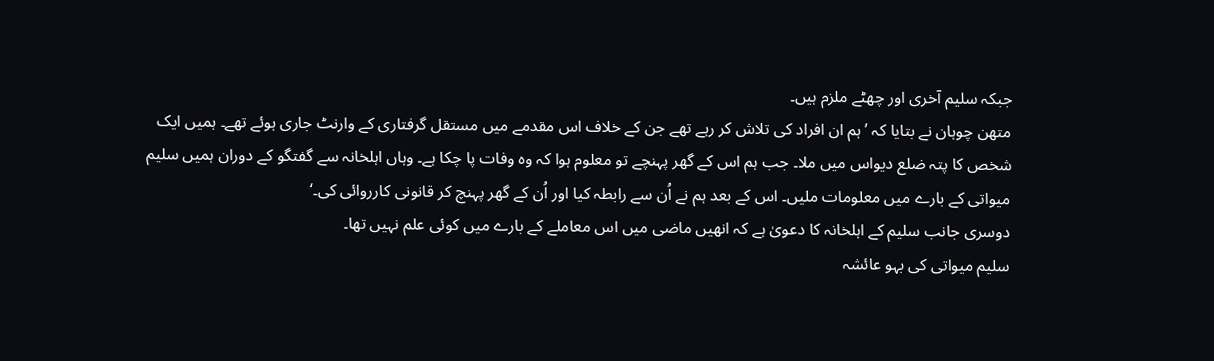جبکہ سلیم آخری اور چھٹے ملزم ہیں۔
متھن چوہان نے بتایا کہ ’ہم ان افراد کی تلاش کر رہے تھے جن کے خلاف اس مقدمے میں مستقل گرفتاری کے وارنٹ جاری ہوئے تھے۔ ہمیں ایک شخص کا پتہ ضلع دیواس میں ملا۔ جب ہم اس کے گھر پہنچے تو معلوم ہوا کہ وہ وفات پا چکا ہے۔ وہاں اہلخانہ سے گفتگو کے دوران ہمیں سلیم میواتی کے بارے میں معلومات ملیں۔ اس کے بعد ہم نے اُن سے رابطہ کیا اور اُن کے گھر پہنچ کر قانونی کارروائی کی۔‘
دوسری جانب سلیم کے اہلخانہ کا دعویٰ ہے کہ انھیں ماضی میں اس معاملے کے بارے میں کوئی علم نہیں تھا۔
سلیم میواتی کی بہو عائشہ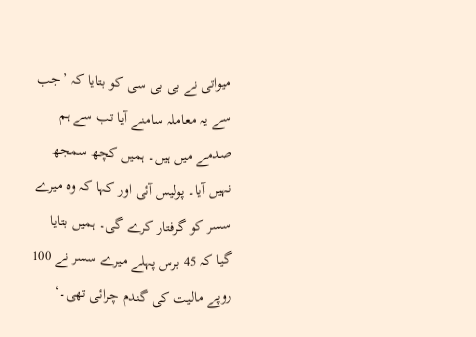میواتی نے بی بی سی کو بتایا کہ ’جب سے یہ معاملہ سامنے آیا تب سے ہم صدمے میں ہیں۔ ہمیں کچھ سمجھ نہیں آیا۔ پولیس آئی اور کہا کہ وہ میرے سسر کو گرفتار کرے گی۔ ہمیں بتایا گیا کہ 45 برس پہلے میرے سسر نے 100 روپے مالیت کی گندم چرائی تھی۔‘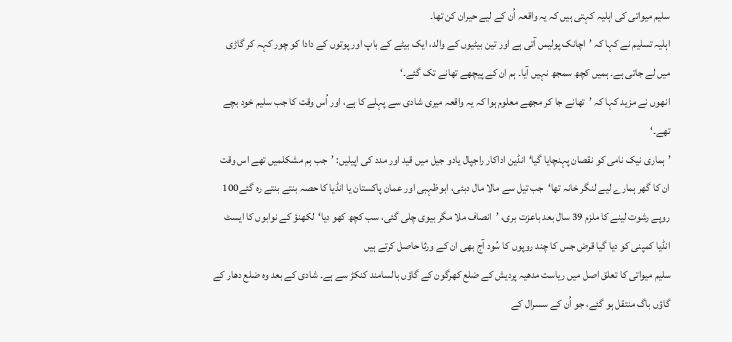سلیم میواتی کی اہلیہ کہتی ہیں کہ یہ واقعہ اُن کے لیے حیران کن تھا۔
اہلیہ تسلیم نے کہا کہ ’اچانک پولیس آتی ہے اور تین بیٹیوں کے والد، ایک بیٹے کے باپ اور پوتوں کے دادا کو چور کہہ کر گاڑی میں لے جاتی ہے۔ ہمیں کچھ سمجھ نہیں آیا۔ ہم ان کے پیچھے تھانے تک گئے۔‘
انھوں نے مزید کہا کہ ’تھانے جا کر مجھے معلوم ہوا کہ یہ واقعہ میری شادی سے پہلے کا ہے، اور اُس وقت کا جب سلیم خود بچے تھے۔‘
’ہماری نیک نامی کو نقصان پہنچایا گیا‘انڈین اداکار راجپال یادو جیل میں قید اور مدد کی اپیلیں: ’جب ہم مشکلمیں تھے اس وقت ان کا گھر ہمارے لیے لنگر خانہ تھا‘جب تیل سے مالا مال دبئی، ابوظہبی اور عمان پاکستان یا انڈیا کا حصہ بنتے بنتے رہ گئے100 روپے رشوت لینے کا ملزم 39 سال بعد باعزت بری، ’انصاف ملا مگر بیوی چلی گئی، سب کچھ کھو دیا‘لکھنؤ کے نوابوں کا ایسٹ انڈیا کمپنی کو دیا گیا قرض جس کا چند روپوں کا سُود آج بھی ان کے ورثا حاصل کرتے ہیں
سلیم میواتی کا تعلق اصل میں ریاست مدھیہ پردیش کے ضلع کھرگون کے گاؤں بالسامند کنکڑ سے ہے۔ شادی کے بعد وہ ضلع دھار کے گاؤں باگ منتقل ہو گئے، جو اُن کے سسرال کے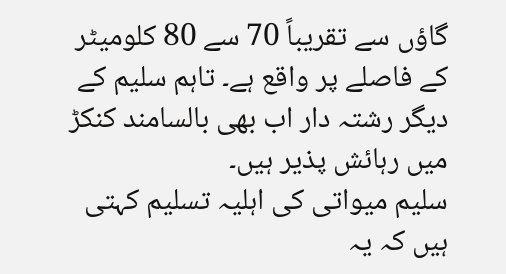گاؤں سے تقریباً 70 سے 80 کلومیٹر کے فاصلے پر واقع ہے۔ تاہم سلیم کے دیگر رشتہ دار اب بھی بالسامند کنکڑ میں رہائش پذیر ہیں۔
سلیم میواتی کی اہلیہ تسلیم کہتی ہیں کہ یہ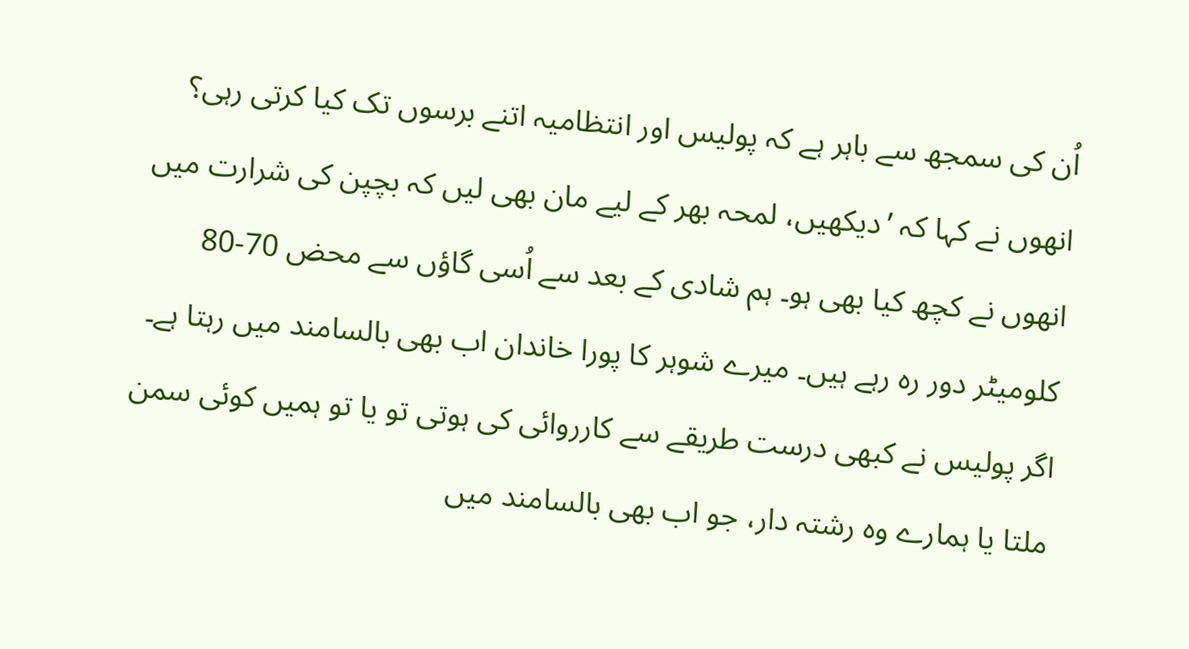اُن کی سمجھ سے باہر ہے کہ پولیس اور انتظامیہ اتنے برسوں تک کیا کرتی رہی؟
انھوں نے کہا کہ ’دیکھیں، لمحہ بھر کے لیے مان بھی لیں کہ بچپن کی شرارت میں انھوں نے کچھ کیا بھی ہو۔ ہم شادی کے بعد سے اُسی گاؤں سے محض 70-80 کلومیٹر دور رہ رہے ہیں۔ میرے شوہر کا پورا خاندان اب بھی بالسامند میں رہتا ہے۔ اگر پولیس نے کبھی درست طریقے سے کارروائی کی ہوتی تو یا تو ہمیں کوئی سمن ملتا یا ہمارے وہ رشتہ دار، جو اب بھی بالسامند میں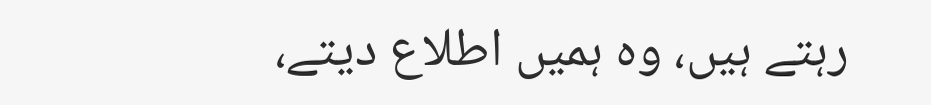رہتے ہیں، وہ ہمیں اطلاع دیتے،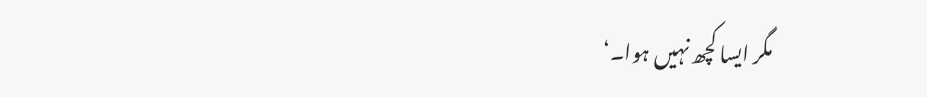مگر ایسا کچھ نہیں ہوا۔‘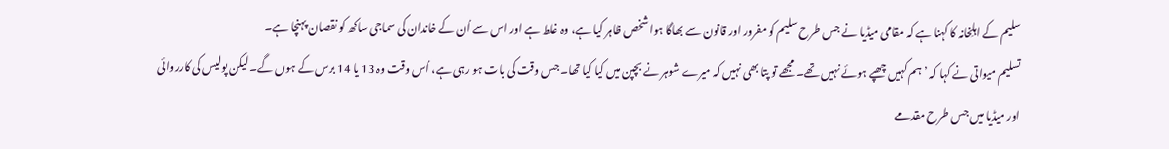سلیم کے اہلِخانہ کا کہنا ہے کہ مقامی میڈیا نے جس طرح سلیم کو مفرور اور قانون سے بھاگا ہوا شخص ظاہر کیا ہے، وہ غلط ہے اور اس سے اُن کے خاندان کی سماجی ساکھ کو نقصان پہنچا ہے۔
تسلیم میواتی نے کہا کہ ’ہم کہیں چھپے ہوئے نہیں تھے۔ مجھے تو پتا بھی نہیں کہ میرے شوہر نے بچپن میں کیا کیا تھا۔ جس وقت کی بات ہو رہی ہے، اُس وقت وہ 13 یا 14 برس کے ہوں گے۔ لیکن پولیس کی کارروائی اور میڈیا میں جس طرح مقدمے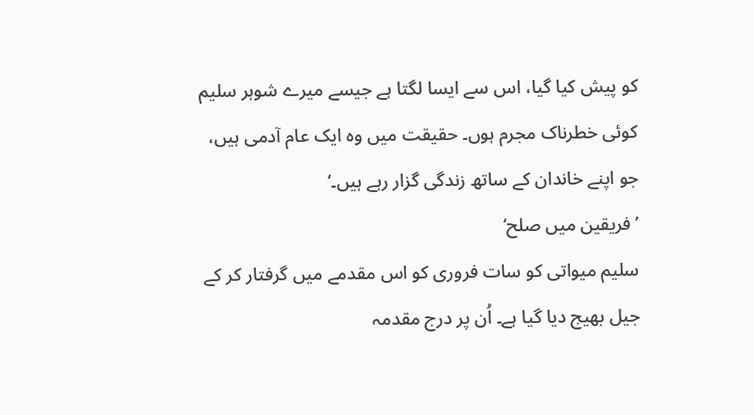کو پیش کیا گیا، اس سے ایسا لگتا ہے جیسے میرے شوہر سلیم کوئی خطرناک مجرم ہوں۔ حقیقت میں وہ ایک عام آدمی ہیں، جو اپنے خاندان کے ساتھ زندگی گزار رہے ہیں۔‘
’فریقین میں صلح‘
سلیم میواتی کو سات فروری کو اس مقدمے میں گرفتار کر کے جیل بھیج دیا گیا ہے۔ اُن پر درج مقدمہ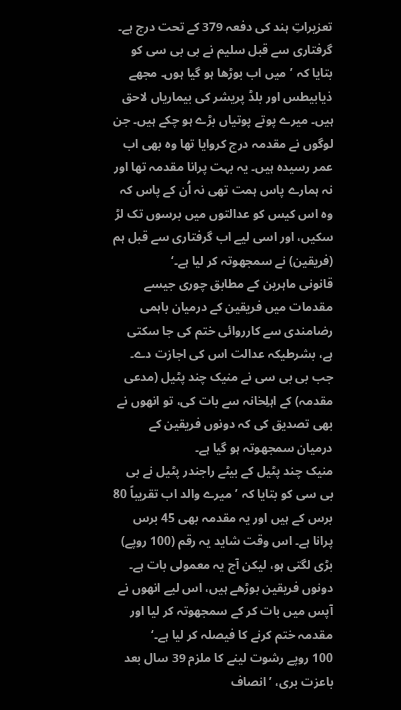تعزیراتِ ہند کی دفعہ 379 کے تحت درج ہے۔
گرفتاری سے قبل سلیم نے بی بی سی کو بتایا کہ ’میں اب بوڑھا ہو گیا ہوں۔ مجھے ذیابیطس اور بلڈ پریشر کی بیماریاں لاحق ہیں۔ میرے پوتے پوتیاں بڑے ہو چکے ہیں۔ جن لوگوں نے مقدمہ درج کروایا تھا وہ بھی اب عمر رسیدہ ہیں۔ یہ بہت پرانا مقدمہ تھا اور نہ ہمارے پاس ہمت تھی نہ اُن کے پاس کہ وہ اس کیس کو عدالتوں میں برسوں تک لڑ سکیں، اور اسی لیے اب گرفتاری سے قبل ہم (فریقین) نے سمجھوتہ کر لیا ہے۔‘
قانونی ماہرین کے مطابق چوری جیسے مقدمات میں فریقین کے درمیان باہمی رضامندی سے کارروائی ختم کی جا سکتی ہے، بشرطیکہ عدالت اس کی اجازت دے۔
جب بی بی سی نے منیک چند پٹیل (مدعی مقدمہ) کے اہلِخانہ سے بات کی، تو انھوں نے بھی تصدیق کی کہ دونوں فریقین کے درمیان سمجھوتہ ہو گیا ہے۔
منیک چند پٹیل کے بیٹے راجندر پٹیل نے بی بی سی کو بتایا کہ ’میرے والد اب تقریباً 80 برس کے ہیں اور یہ مقدمہ بھی 45 برس پرانا ہے۔ اس وقت شاید یہ رقم (100 روپے) بڑی لگتی ہو، لیکن آج یہ معمولی بات ہے۔ دونوں فریقین بوڑھے ہیں، اس لیے انھوں نے آپس میں بات کر کے سمجھوتہ کر لیا اور مقدمہ ختم کرنے کا فیصلہ کر لیا ہے۔‘
100 روپے رشوت لینے کا ملزم 39 سال بعد باعزت بری، ’انصاف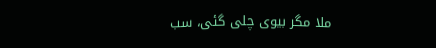ملا مگر بیوی چلی گئی، سب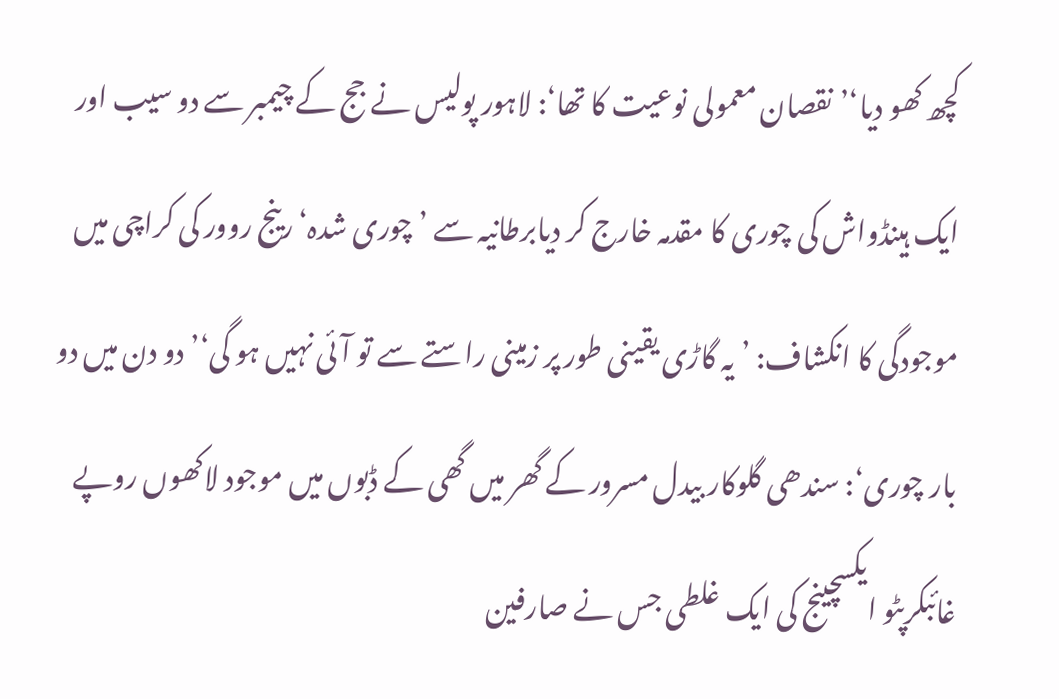کچھ کھو دیا‘’نقصان معمولی نوعیت کا تھا‘: لاہور پولیس نے جج کے چیمبر سے دو سیب اور ایک ہینڈواش کی چوری کا مقدمہ خارج کر دیابرطانیہ سے ’چوری شدہ‘ رینج روور کی کراچی میں موجودگی کا انکشاف: ’یہ گاڑی یقینی طور پر زمینی راستے سے تو آئی نہیں ہو گی‘’دو دن میں دو بار چوری‘: سندھی گلوکار بیدل مسرور کے گھر میں گھی کے ڈبوں میں موجود لاکھوں روپے غائبکرپٹو ایکسچینج کی ایک غلطی جس نے صارفین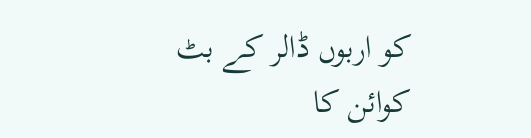کو اربوں ڈالر کے بٹ کوائن کا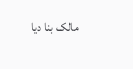مالک بنا دیا